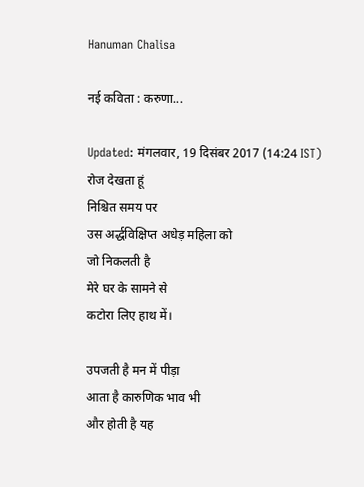Hanuman Chalisa

नई कविता : करुणा...

Updated: मंगलवार, 19 दिसंबर 2017 (14:24 IST)
रोज देखता हूं
निश्चित समय पर
उस अर्द्धविक्षिप्त अधेड़ महिला को
जो निकलती है
मेरे घर के सामने से
कटोरा लिए हाथ में।

उपजती है मन में पीड़ा
आता है कारुणिक भाव भी
और होती है यह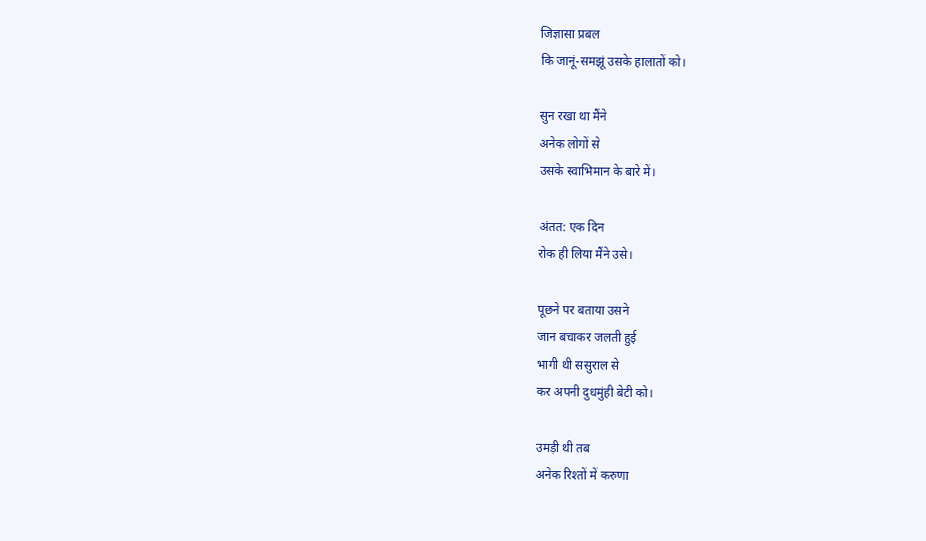जिज्ञासा प्रबल
कि जानूं-समझूं उसके हालातों को।

सुन रखा था मैंने
अनेक लोगों से
उसके स्वाभिमान के बारे में।

अंतत: एक दिन
रोक ही लिया मैंने उसे।

पूछने पर बताया उसने
जान बचाकर जलती हुई
भागी थी ससुराल से
कर अपनी दुधमुंही बेटी को।

उमड़ी थी तब
अनेक रिश्तों में करुणा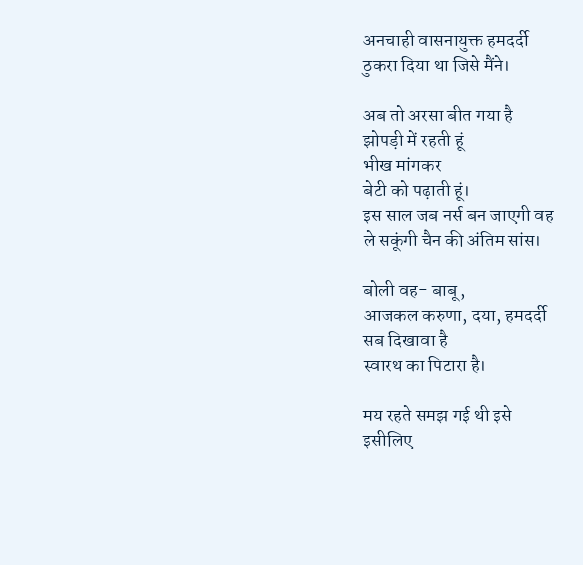अनचाही वासनायुक्त हमदर्दी
ठुकरा दिया था जिसे मैंने।

अब तो अरसा बीत गया है
झोपड़ी में रहती हूं
भीख मांगकर
बेटी को पढ़ाती हूं।
इस साल जब नर्स बन जाएगी वह
ले सकूंगी चैन की अंतिम सांस।

बोली वह- बाबू,
आजकल करुणा, दया, हमदर्दी
सब दिखावा है
स्वारथ का पिटारा है।

मय रहते समझ गई थी इसे
इसीलिए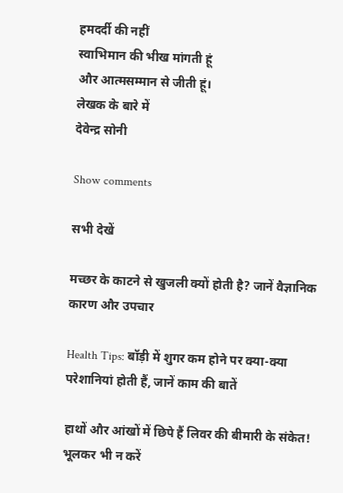हमदर्दी की नहीं
स्वाभिमान की भीख मांगती हूं
और आत्मसम्मान से जीती हूं।
लेखक के बारे में
देवेन्द्र सोनी

Show comments

सभी देखें

मच्छर के काटने से खुजली क्यों होती है? जानें वैज्ञानिक कारण और उपचार

Health Tips: बॉड़ी में शुगर कम होने पर क्या-क्या परेशानियां होती हैं, जानें काम की बातें

हाथों और आंखों में छिपे हैं लिवर की बीमारी के संकेत! भूलकर भी न करें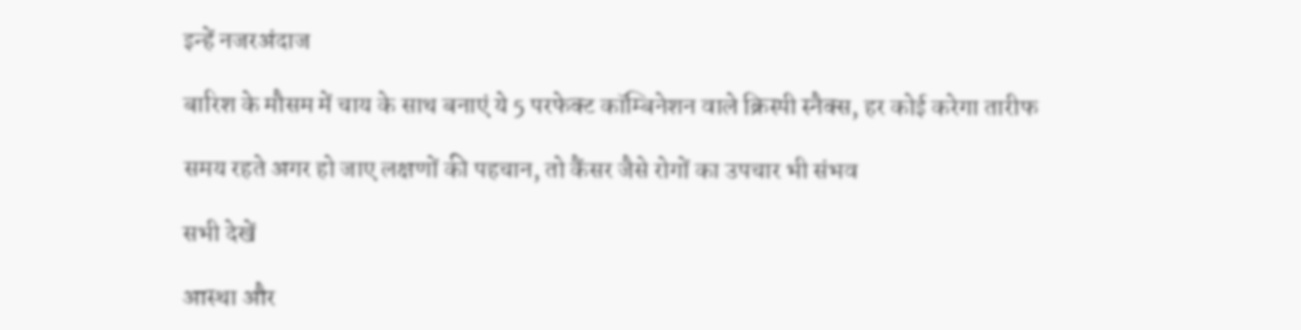इन्हें नजरअंदाज

बारिश के मौसम में चाय के साथ बनाएं ये 5 परफेक्ट कॉम्बिनेशन वाले क्रिस्पी स्नैक्स, हर कोई करेगा तारीफ

समय रहते अगर हो जाए लक्षणों की पहचान, तो कैंसर जैसे रोगों का उपचार भी संभव

सभी देखें

आस्था और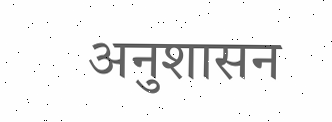अनुशासन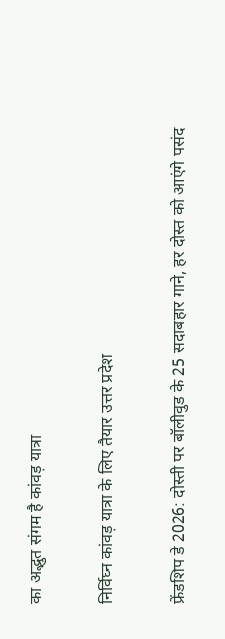का अद्भुत संगम है कांवड़ यात्रा

निर्विघ्न कांवड़ यात्रा के लिए तैयार उत्तर प्रदेश

फ्रेंडशिप डे 2026: दोस्ती पर बॉलीवुड के 25 सदाबहार गाने, हर दोस्त को आएंगे पसंद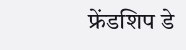फ्रेंडशिप डे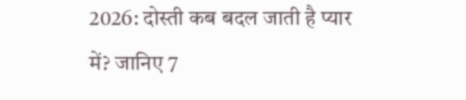2026: दोस्ती कब बदल जाती है प्यार में? जानिए 7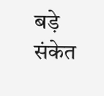बड़े संकेत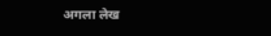अगला लेख